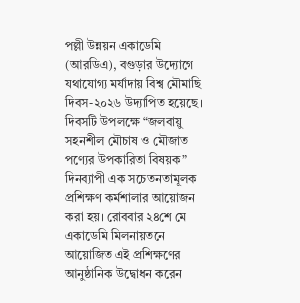পল্লী উন্নয়ন একাডেমি (আরডিএ), বগুড়ার উদ্যোগে যথাযোগ্য মর্যাদায় বিশ্ব মৌমাছি দিবস-২০২৬ উদ্যাপিত হয়েছে। দিবসটি উপলক্ষে “জলবায়ু সহনশীল মৌচাষ ও মৌজাত পণ্যের উপকারিতা বিষয়ক” দিনব্যাপী এক সচেতনতামূলক প্রশিক্ষণ কর্মশালার আয়োজন করা হয়। রোববার ২৪শে মে একাডেমি মিলনায়তনে আয়োজিত এই প্রশিক্ষণের আনুষ্ঠানিক উদ্বোধন করেন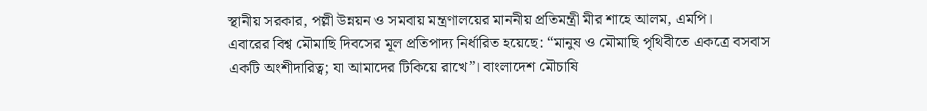স্থানীয় সরকার, পল্লী উন্নয়ন ও সমবায় মন্ত্রণালয়ের মাননীয় প্রতিমন্ত্রী মীর শাহে আলম, এমপি।
এবারের বিশ্ব মৌমাছি দিবসের মূল প্রতিপাদ্য নির্ধারিত হয়েছে: “মানুষ ও মৌমাছি পৃথিবীতে একত্রে বসবাস একটি অংশীদারিত্ব; যা আমাদের টিকিয়ে রাখে”। বাংলাদেশ মৌচাষি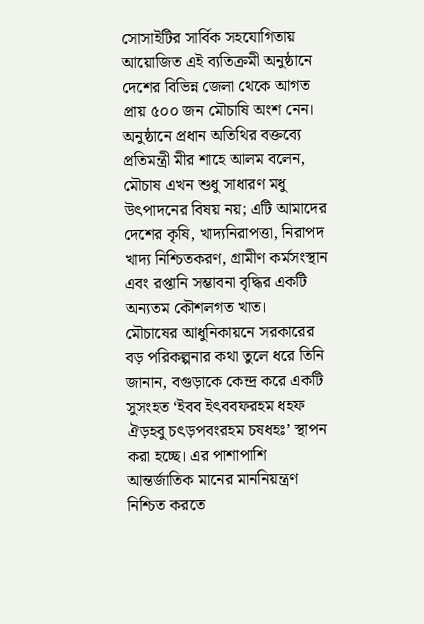সোসাইটির সার্বিক সহযোগিতায় আয়োজিত এই ব্যতিক্রমী অনুষ্ঠানে দেশের বিভিন্ন জেলা থেকে আগত প্রায় ৫০০ জন মৌচাষি অংশ নেন। অনুষ্ঠানে প্রধান অতিথির বক্তব্যে প্রতিমন্ত্রী মীর শাহে আলম বলেন, মৌচাষ এখন শুধু সাধারণ মধু উৎপাদনের বিষয় নয়; এটি আমাদের দেশের কৃষি, খাদ্যনিরাপত্তা, নিরাপদ খাদ্য নিশ্চিতকরণ, গ্রামীণ কর্মসংস্থান এবং রপ্তানি সম্ভাবনা বৃদ্ধির একটি অন্যতম কৌশলগত খাত।
মৌচাষের আধুনিকায়নে সরকারের বড় পরিকল্পনার কথা তুলে ধরে তিনি জানান, বগুড়াকে কেন্দ্র করে একটি সুসংহত ‘ইবব ইৎববফরহম ধহফ ঐড়হবু চৎড়পবংরহম চষধহঃ’ স্থাপন করা হচ্ছে। এর পাশাপাশি আন্তর্জাতিক মানের মাননিয়ন্ত্রণ নিশ্চিত করতে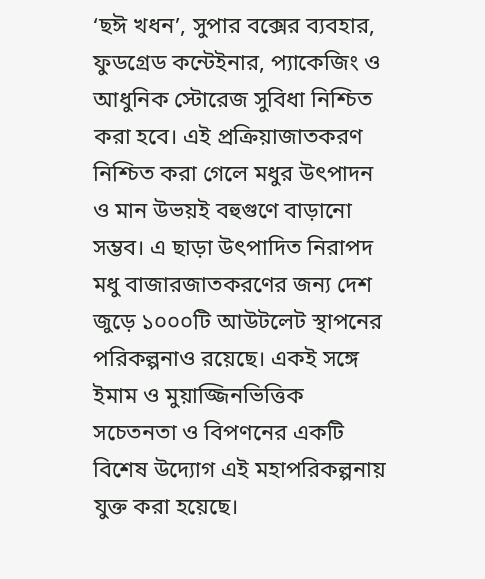‘ছঈ খধন’, সুপার বক্সের ব্যবহার, ফুডগ্রেড কন্টেইনার, প্যাকেজিং ও আধুনিক স্টোরেজ সুবিধা নিশ্চিত করা হবে। এই প্রক্রিয়াজাতকরণ নিশ্চিত করা গেলে মধুর উৎপাদন ও মান উভয়ই বহুগুণে বাড়ানো সম্ভব। এ ছাড়া উৎপাদিত নিরাপদ মধু বাজারজাতকরণের জন্য দেশ জুড়ে ১০০০টি আউটলেট স্থাপনের পরিকল্পনাও রয়েছে। একই সঙ্গে ইমাম ও মুয়াজ্জিনভিত্তিক সচেতনতা ও বিপণনের একটি বিশেষ উদ্যোগ এই মহাপরিকল্পনায় যুক্ত করা হয়েছে।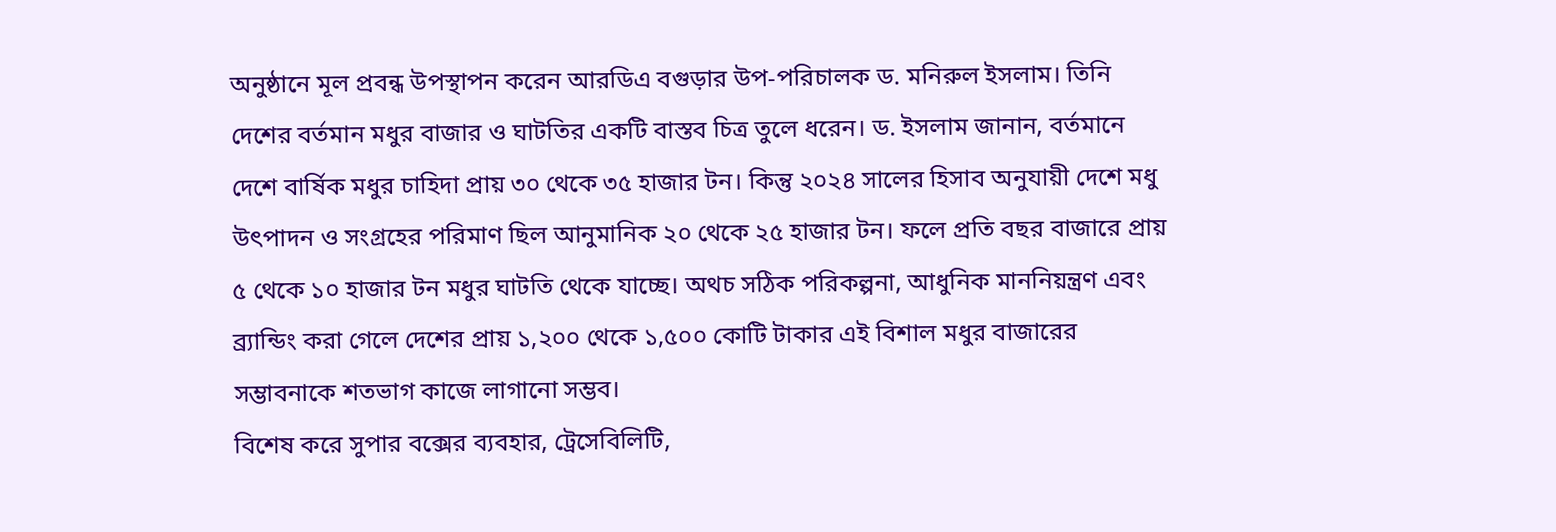অনুষ্ঠানে মূল প্রবন্ধ উপস্থাপন করেন আরডিএ বগুড়ার উপ-পরিচালক ড. মনিরুল ইসলাম। তিনি দেশের বর্তমান মধুর বাজার ও ঘাটতির একটি বাস্তব চিত্র তুলে ধরেন। ড. ইসলাম জানান, বর্তমানে দেশে বার্ষিক মধুর চাহিদা প্রায় ৩০ থেকে ৩৫ হাজার টন। কিন্তু ২০২৪ সালের হিসাব অনুযায়ী দেশে মধু উৎপাদন ও সংগ্রহের পরিমাণ ছিল আনুমানিক ২০ থেকে ২৫ হাজার টন। ফলে প্রতি বছর বাজারে প্রায় ৫ থেকে ১০ হাজার টন মধুর ঘাটতি থেকে যাচ্ছে। অথচ সঠিক পরিকল্পনা, আধুনিক মাননিয়ন্ত্রণ এবং ব্র্যান্ডিং করা গেলে দেশের প্রায় ১,২০০ থেকে ১,৫০০ কোটি টাকার এই বিশাল মধুর বাজারের সম্ভাবনাকে শতভাগ কাজে লাগানো সম্ভব।
বিশেষ করে সুপার বক্সের ব্যবহার, ট্রেসেবিলিটি,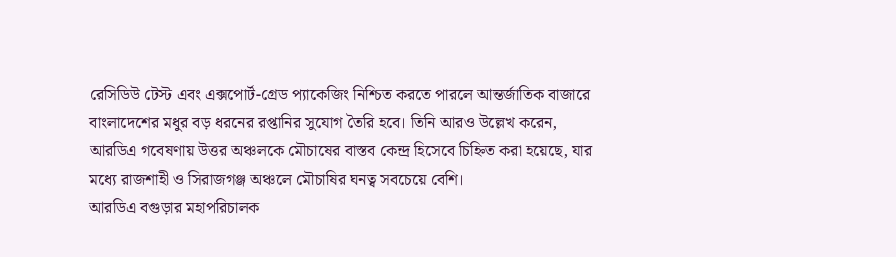রেসিডিউ টেস্ট এবং এক্সপোর্ট-গ্রেড প্যাকেজিং নিশ্চিত করতে পারলে আন্তর্জাতিক বাজারে বাংলাদেশের মধুর বড় ধরনের রপ্তানির সুযোগ তৈরি হবে। তিনি আরও উল্লেখ করেন, আরডিএ গবেষণায় উত্তর অঞ্চলকে মৌচাষের বাস্তব কেন্দ্র হিসেবে চিহ্নিত করা হয়েছে, যার মধ্যে রাজশাহী ও সিরাজগঞ্জ অঞ্চলে মৌচাষির ঘনত্ব সবচেয়ে বেশি।
আরডিএ বগুড়ার মহাপরিচালক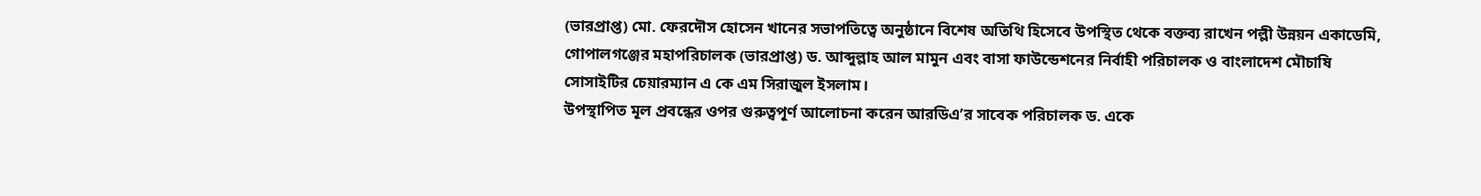(ভারপ্রাপ্ত) মো. ফেরদৌস হোসেন খানের সভাপতিত্বে অনুষ্ঠানে বিশেষ অতিথি হিসেবে উপস্থিত থেকে বক্তব্য রাখেন পল্লী উন্নয়ন একাডেমি, গোপালগঞ্জের মহাপরিচালক (ভারপ্রাপ্ত) ড. আব্দুল্লাহ আল মামুন এবং বাসা ফাউন্ডেশনের নির্বাহী পরিচালক ও বাংলাদেশ মৌচাষি সোসাইটির চেয়ারম্যান এ কে এম সিরাজুল ইসলাম।
উপস্থাপিত মূল প্রবন্ধের ওপর গুরুত্বপূর্ণ আলোচনা করেন আরডিএ’র সাবেক পরিচালক ড. একে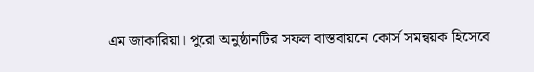এম জাকারিয়া। পুরো অনুষ্ঠানটির সফল বাস্তবায়নে কোর্স সমন্বয়ক হিসেবে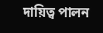দায়িত্ব পালন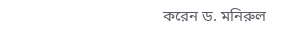করেন ড. মনিরুল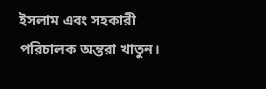ইসলাম এবং সহকারী পরিচালক অন্তরা খাতুন।